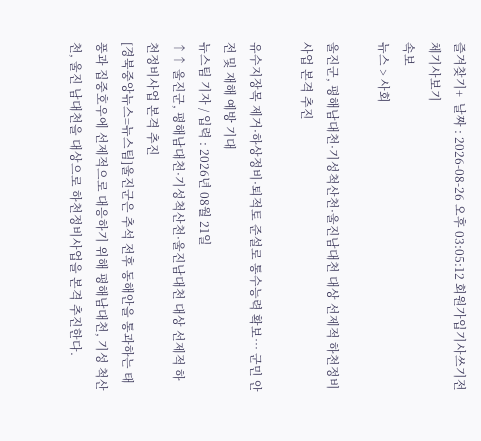즐겨찾기+  날짜 : 2026-08-26 오후 03:05:12 회원가입기사쓰기전체기사보기
속보
뉴스 > 사회

울진군, 평해남대천·기성척산천·울진남대천 대상 선제적 하천정비사업 본격 추진

유수지장목 제거·하상정비·퇴적토 준설로 통수능력 확보… 군민 안전 및 재해 예방 기대
뉴스팀 기자 / 입력 : 2026년 08월 21일
↑↑ 울진군, 평해남대천·기성척산천·울진남대천 대상 선제적 하천정비사업 본격 추진
[경북중앙뉴스=뉴스팀]울진군은 추석 전후 동해안을 통과하는 태풍과 집중호우에 선제적으로 대응하기 위해 평해남대천, 기성 척산천, 울진 남대천을 대상으로 하천정비사업을 본격 추진한다.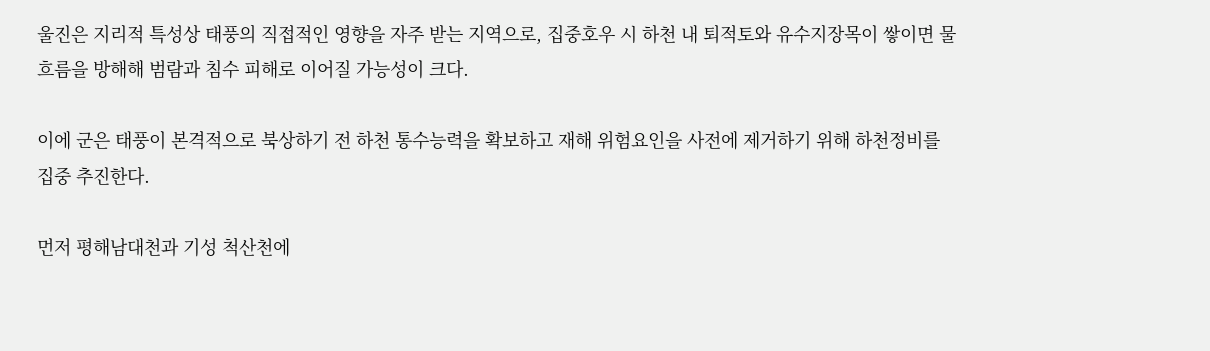울진은 지리적 특성상 태풍의 직접적인 영향을 자주 받는 지역으로, 집중호우 시 하천 내 퇴적토와 유수지장목이 쌓이면 물 흐름을 방해해 범람과 침수 피해로 이어질 가능성이 크다.

이에 군은 태풍이 본격적으로 북상하기 전 하천 통수능력을 확보하고 재해 위험요인을 사전에 제거하기 위해 하천정비를 집중 추진한다.

먼저 평해남대천과 기성 척산천에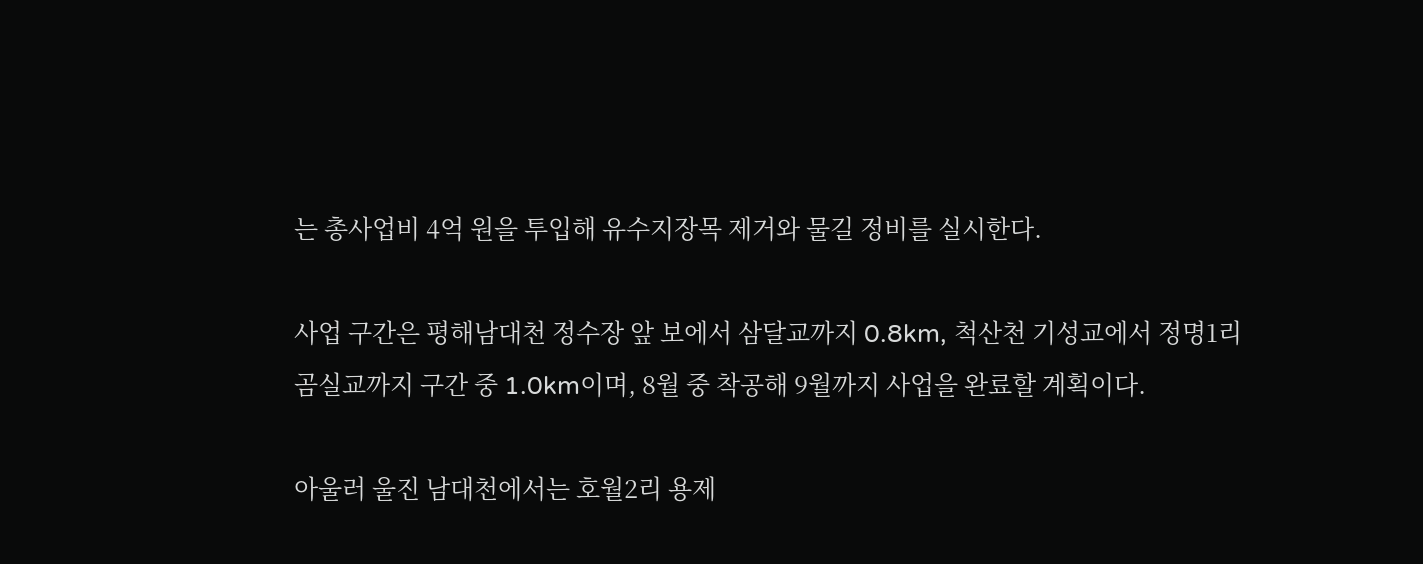는 총사업비 4억 원을 투입해 유수지장목 제거와 물길 정비를 실시한다.

사업 구간은 평해남대천 정수장 앞 보에서 삼달교까지 0.8km, 척산천 기성교에서 정명1리 곰실교까지 구간 중 1.0km이며, 8월 중 착공해 9월까지 사업을 완료할 계획이다.

아울러 울진 남대천에서는 호월2리 용제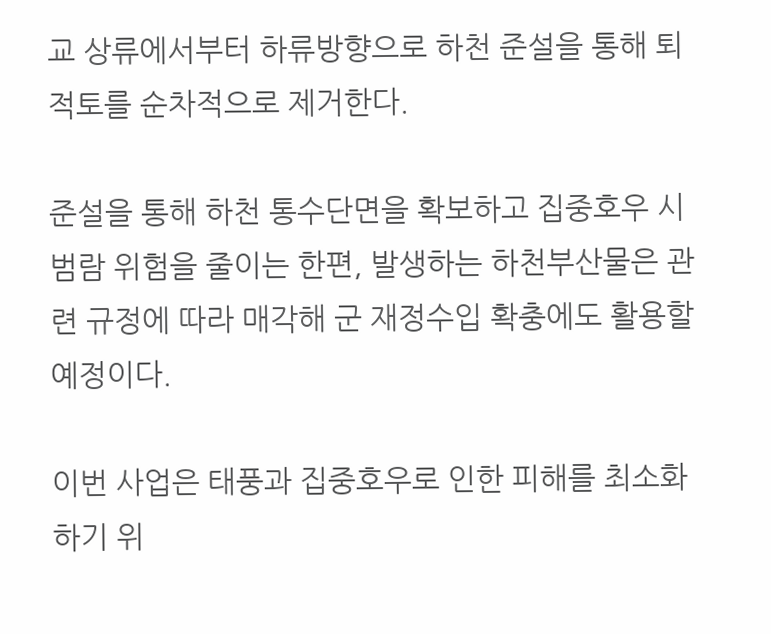교 상류에서부터 하류방향으로 하천 준설을 통해 퇴적토를 순차적으로 제거한다.

준설을 통해 하천 통수단면을 확보하고 집중호우 시 범람 위험을 줄이는 한편, 발생하는 하천부산물은 관련 규정에 따라 매각해 군 재정수입 확충에도 활용할 예정이다.

이번 사업은 태풍과 집중호우로 인한 피해를 최소화하기 위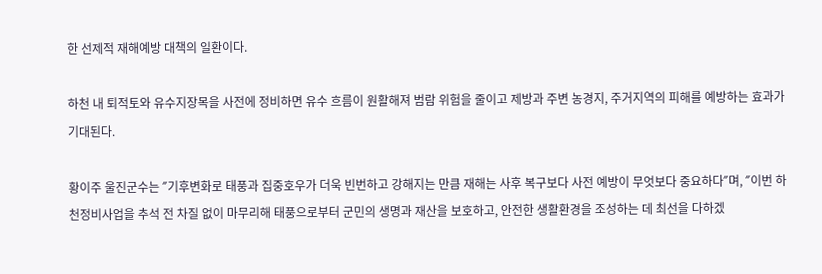한 선제적 재해예방 대책의 일환이다.

하천 내 퇴적토와 유수지장목을 사전에 정비하면 유수 흐름이 원활해져 범람 위험을 줄이고 제방과 주변 농경지, 주거지역의 피해를 예방하는 효과가 기대된다.

황이주 울진군수는 ˝기후변화로 태풍과 집중호우가 더욱 빈번하고 강해지는 만큼 재해는 사후 복구보다 사전 예방이 무엇보다 중요하다˝며, ˝이번 하천정비사업을 추석 전 차질 없이 마무리해 태풍으로부터 군민의 생명과 재산을 보호하고, 안전한 생활환경을 조성하는 데 최선을 다하겠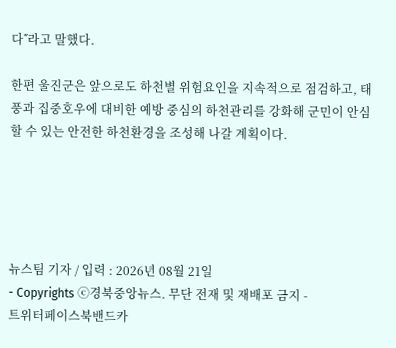다˝라고 말했다.

한편 울진군은 앞으로도 하천별 위험요인을 지속적으로 점검하고, 태풍과 집중호우에 대비한 예방 중심의 하천관리를 강화해 군민이 안심할 수 있는 안전한 하천환경을 조성해 나갈 계획이다.





뉴스팀 기자 / 입력 : 2026년 08월 21일
- Copyrights ⓒ경북중앙뉴스. 무단 전재 및 재배포 금지 -
트위터페이스북밴드카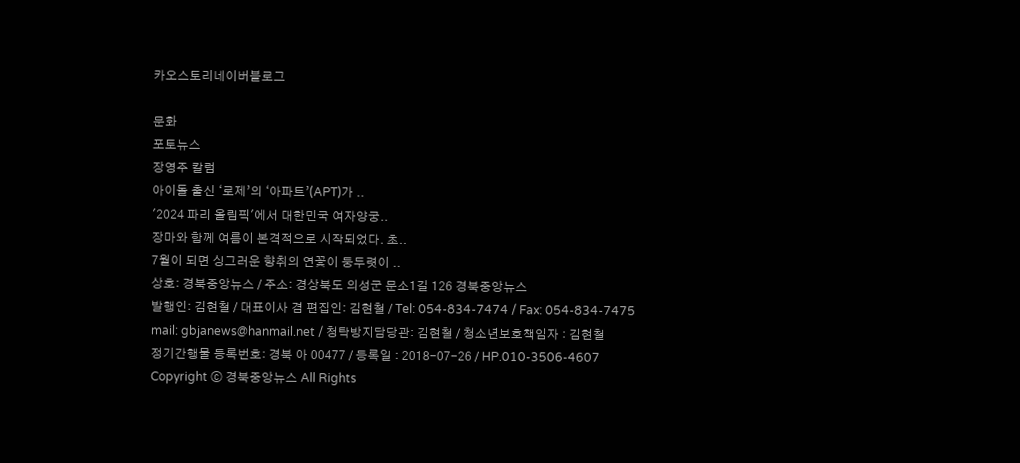카오스토리네이버블로그

문화
포토뉴스
장영주 칼럼
아이돌 출신 ‘로제’의 ‘아파트’(APT)가 ..
'2024 파리 올림픽'에서 대한민국 여자양궁..
장마와 함께 여름이 본격적으로 시작되었다. 초..
7월이 되면 싱그러운 향취의 연꽃이 둥두렷이 ..
상호: 경북중앙뉴스 / 주소: 경상북도 의성군 문소1길 126 경북중앙뉴스
발행인: 김현철 / 대표이사 겸 편집인: 김현철 / Tel: 054-834-7474 / Fax: 054-834-7475
mail: gbjanews@hanmail.net / 청탁방지담당관: 김현철 / 청소년보호책임자 : 김현철
정기간행물 등록번호: 경북 아 00477 / 등록일 : 2018-07-26 / HP.010-3506-4607
Copyright ⓒ 경북중앙뉴스 All Rights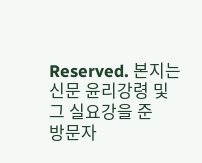Reserved. 본지는 신문 윤리강령 및 그 실요강을 준
방문자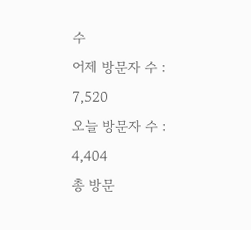수
어제 방문자 수 : 7,520
오늘 방문자 수 : 4,404
총 방문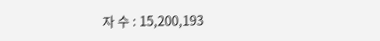자 수 : 15,200,193